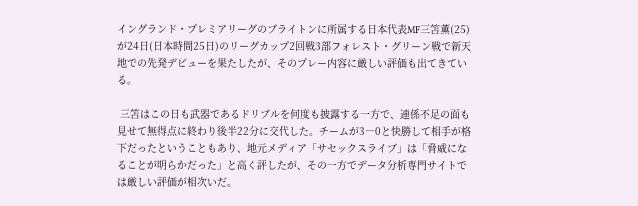イングランド・プレミアリーグのブライトンに所属する日本代表MF三笘薫(25)が24日(日本時間25日)のリーグカップ2回戦3部フォレスト・グリーン戦で新天地での先発デビューを果たしたが、そのプレー内容に厳しい評価も出てきている。

 三笘はこの日も武器であるドリブルを何度も披露する一方で、連係不足の面も見せて無得点に終わり後半22分に交代した。チームが3―0と快勝して相手が格下だったということもあり、地元メディア「サセックスライブ」は「脅威になることが明らかだった」と高く評したが、その一方でデータ分析専門サイトでは厳しい評価が相次いだ。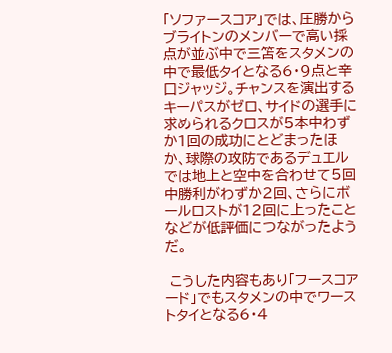「ソファースコア」では、圧勝からブライトンのメンバーで高い採点が並ぶ中で三笘をスタメンの中で最低タイとなる6・9点と辛口ジャッジ。チャンスを演出するキーパスがゼロ、サイドの選手に求められるクロスが5本中わずか1回の成功にとどまったほか、球際の攻防であるデュエルでは地上と空中を合わせて5回中勝利がわずか2回、さらにボールロストが12回に上ったことなどが低評価につながったようだ。

 こうした内容もあり「フースコアード」でもスタメンの中でワーストタイとなる6・4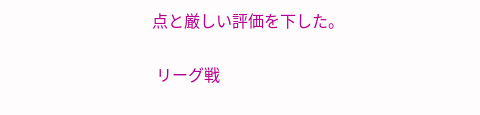点と厳しい評価を下した。

 リーグ戦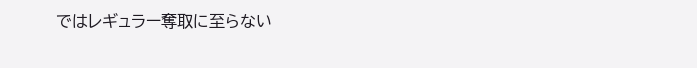ではレギュラー奪取に至らない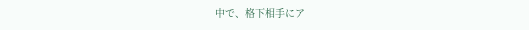中で、格下相手にア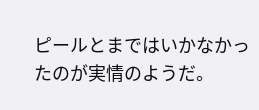ピールとまではいかなかったのが実情のようだ。